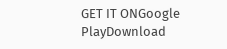GET IT ONGoogle PlayDownload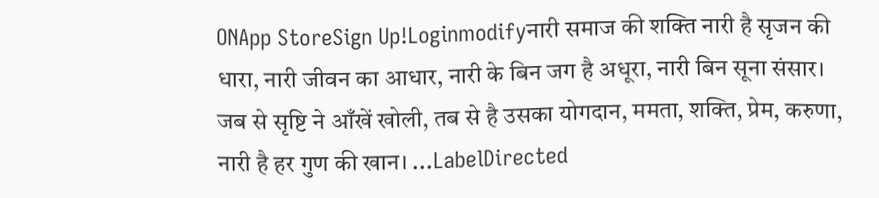ONApp StoreSign Up!Loginmodifyनारी समाज की शक्ति नारी है सृजन की धारा, नारी जीवन का आधार, नारी के बिन जग है अधूरा, नारी बिन सूना संसार। जब से सृष्टि ने आँखें खोली, तब से है उसका योगदान, ममता, शक्ति, प्रेम, करुणा, नारी है हर गुण की खान। ...LabelDirected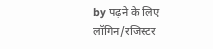by पढ़ने के लिए लॉगिन/रजिस्टर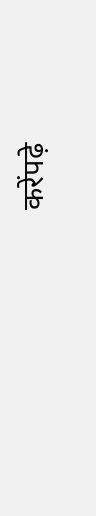करेंपढ़े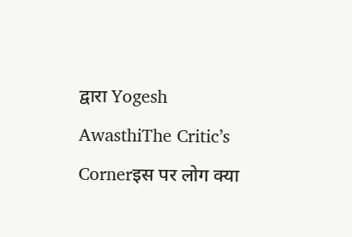द्वारा Yogesh AwasthiThe Critic’s Cornerइस पर लोग क्या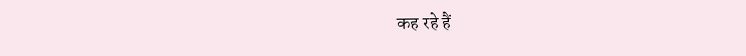कह रहे हैं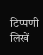टिप्पणी लिखें